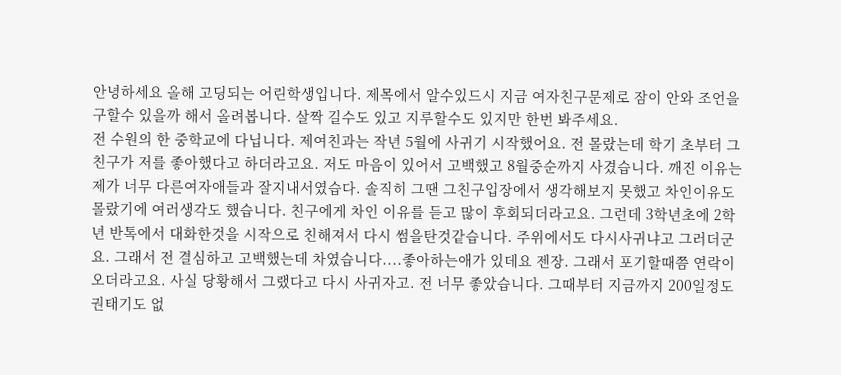안녕하세요 올해 고딩되는 어린학생입니다. 제목에서 알수있드시 지금 여자친구문제로 잠이 안와 조언을 구할수 있을까 해서 올려봅니다. 살짝 길수도 있고 지루할수도 있지만 한번 봐주세요.
전 수원의 한 중학교에 다닙니다. 제여친과는 작년 5월에 사귀기 시작했어요. 전 몰랐는데 학기 초부터 그친구가 저를 좋아했다고 하더라고요. 저도 마음이 있어서 고백했고 8월중순까지 사겼습니다. 깨진 이유는 제가 너무 다른여자애들과 잘지내서였습다. 솔직히 그땐 그친구입장에서 생각해보지 못했고 차인이유도 몰랐기에 여러생각도 했습니다. 친구에게 차인 이유를 듣고 많이 후회되더라고요. 그런데 3학년초에 2학년 반톡에서 대화한것을 시작으로 친해져서 다시 썸을탄것같습니다. 주위에서도 다시사귀냐고 그러더군요. 그래서 전 결심하고 고백했는데 차였습니다....좋아하는애가 있데요 젠장. 그래서 포기할때쯤 연락이 오더라고요. 사실 당황해서 그랬다고 다시 사귀자고. 전 너무 좋았습니다. 그때부터 지금까지 200일정도 권태기도 없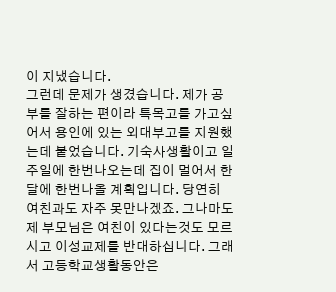이 지냈습니다.
그런데 문제가 생겼습니다. 제가 공부를 잘하는 편이라 특목고를 가고싶어서 용인에 있는 외대부고를 지원했는데 붙었습니다. 기숙사생활이고 일주일에 한번나오는데 집이 멀어서 한달에 한번나올 계획입니다. 당연히 여친과도 자주 못만나겠죠. 그나마도 제 부모님은 여친이 있다는것도 모르시고 이성교제를 반대하십니다. 그래서 고등학교생활동안은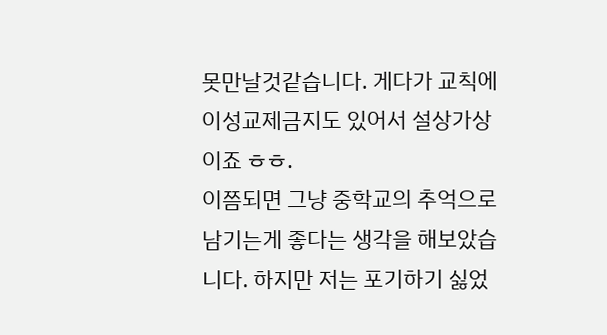못만날것같습니다. 게다가 교칙에 이성교제금지도 있어서 설상가상이죠 ㅎㅎ.
이쯤되면 그냥 중학교의 추억으로 남기는게 좋다는 생각을 해보았습니다. 하지만 저는 포기하기 싫었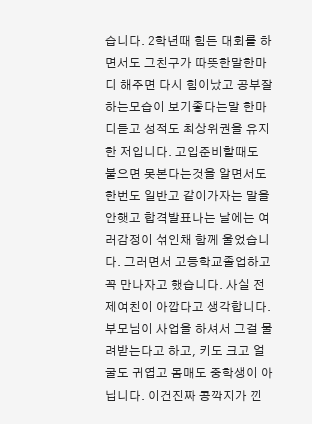습니다. 2학년때 힘든 대회를 하면서도 그친구가 따뜻한말한마디 해주면 다시 힘이났고 공부잘하는모습이 보기좋다는말 한마디듣고 성적도 최상위권을 유지한 저입니다. 고입준비할때도 붙으면 못본다는것을 알면서도 한번도 일반고 같이가자는 말을 안햇고 합격발표나는 날에는 여러감정이 섞인채 함께 울었습니다. 그러면서 고등학교졸업하고 꼭 만나자고 했습니다. 사실 전 제여친이 아깝다고 생각합니다. 부모님이 사업을 하셔서 그걸 물려받는다고 하고, 키도 크고 얼굴도 귀엽고 몸매도 중학생이 아닙니다. 이건진짜 콩깍지가 낀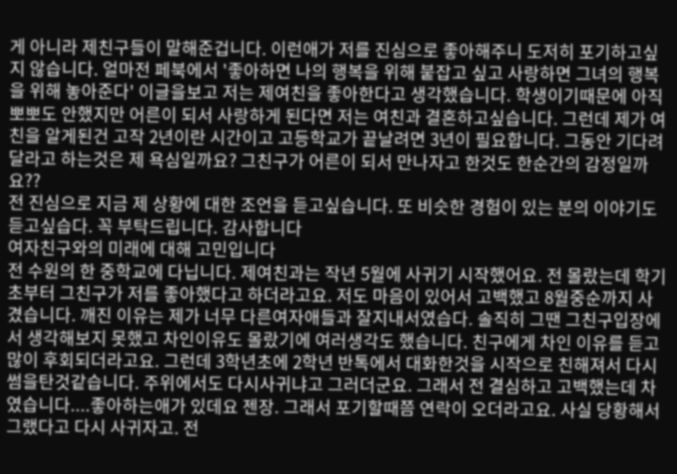게 아니라 제친구들이 말해준겁니다. 이런애가 저를 진심으로 좋아해주니 도저히 포기하고싶지 않습니다. 얼마전 페북에서 '좋아하면 나의 행복을 위해 붙잡고 싶고 사랑하면 그녀의 행복을 위해 놓아준다' 이글을보고 저는 제여친을 좋아한다고 생각했습니다. 학생이기때문에 아직 뽀뽀도 안했지만 어른이 되서 사랑하게 된다면 저는 여친과 결혼하고싶습니다. 그런데 제가 여친을 알게된건 고작 2년이란 시간이고 고등학교가 끝날려면 3년이 필요합니다. 그동안 기다려달라고 하는것은 제 욕심일까요? 그친구가 어른이 되서 만나자고 한것도 한순간의 감정일까요??
전 진심으로 지금 제 상황에 대한 조언을 듣고싶습니다. 또 비슷한 경험이 있는 분의 이야기도 듣고싶습다. 꼭 부탁드립니다. 감사합니다
여자친구와의 미래에 대해 고민입니다
전 수원의 한 중학교에 다닙니다. 제여친과는 작년 5월에 사귀기 시작했어요. 전 몰랐는데 학기 초부터 그친구가 저를 좋아했다고 하더라고요. 저도 마음이 있어서 고백했고 8월중순까지 사겼습니다. 깨진 이유는 제가 너무 다른여자애들과 잘지내서였습다. 솔직히 그땐 그친구입장에서 생각해보지 못했고 차인이유도 몰랐기에 여러생각도 했습니다. 친구에게 차인 이유를 듣고 많이 후회되더라고요. 그런데 3학년초에 2학년 반톡에서 대화한것을 시작으로 친해져서 다시 썸을탄것같습니다. 주위에서도 다시사귀냐고 그러더군요. 그래서 전 결심하고 고백했는데 차였습니다....좋아하는애가 있데요 젠장. 그래서 포기할때쯤 연락이 오더라고요. 사실 당황해서 그랬다고 다시 사귀자고. 전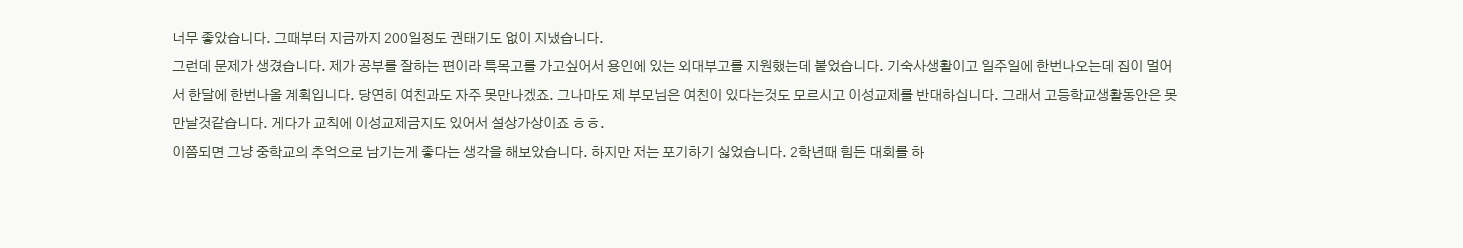너무 좋았습니다. 그때부터 지금까지 200일정도 권태기도 없이 지냈습니다.
그런데 문제가 생겼습니다. 제가 공부를 잘하는 편이라 특목고를 가고싶어서 용인에 있는 외대부고를 지원했는데 붙었습니다. 기숙사생활이고 일주일에 한번나오는데 집이 멀어서 한달에 한번나올 계획입니다. 당연히 여친과도 자주 못만나겠죠. 그나마도 제 부모님은 여친이 있다는것도 모르시고 이성교제를 반대하십니다. 그래서 고등학교생활동안은 못만날것같습니다. 게다가 교칙에 이성교제금지도 있어서 설상가상이죠 ㅎㅎ.
이쯤되면 그냥 중학교의 추억으로 남기는게 좋다는 생각을 해보았습니다. 하지만 저는 포기하기 싫었습니다. 2학년때 힘든 대회를 하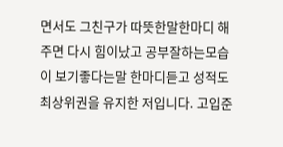면서도 그친구가 따뜻한말한마디 해주면 다시 힘이났고 공부잘하는모습이 보기좋다는말 한마디듣고 성적도 최상위권을 유지한 저입니다. 고입준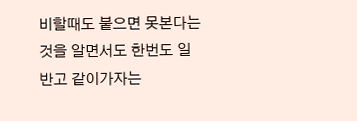비할때도 붙으면 못본다는것을 알면서도 한번도 일반고 같이가자는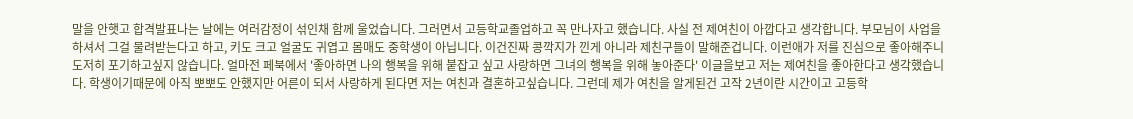말을 안햇고 합격발표나는 날에는 여러감정이 섞인채 함께 울었습니다. 그러면서 고등학교졸업하고 꼭 만나자고 했습니다. 사실 전 제여친이 아깝다고 생각합니다. 부모님이 사업을 하셔서 그걸 물려받는다고 하고, 키도 크고 얼굴도 귀엽고 몸매도 중학생이 아닙니다. 이건진짜 콩깍지가 낀게 아니라 제친구들이 말해준겁니다. 이런애가 저를 진심으로 좋아해주니 도저히 포기하고싶지 않습니다. 얼마전 페북에서 '좋아하면 나의 행복을 위해 붙잡고 싶고 사랑하면 그녀의 행복을 위해 놓아준다' 이글을보고 저는 제여친을 좋아한다고 생각했습니다. 학생이기때문에 아직 뽀뽀도 안했지만 어른이 되서 사랑하게 된다면 저는 여친과 결혼하고싶습니다. 그런데 제가 여친을 알게된건 고작 2년이란 시간이고 고등학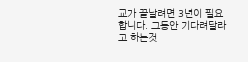교가 끝날려면 3년이 필요합니다. 그동안 기다려달라고 하는것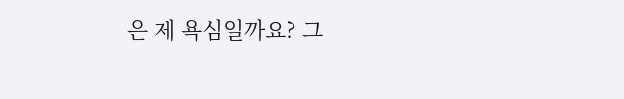은 제 욕심일까요? 그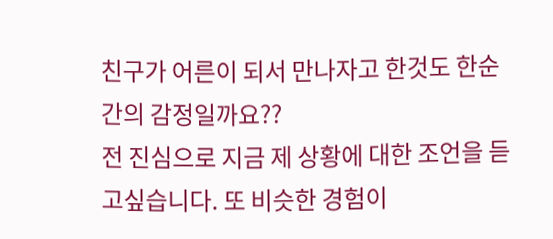친구가 어른이 되서 만나자고 한것도 한순간의 감정일까요??
전 진심으로 지금 제 상황에 대한 조언을 듣고싶습니다. 또 비슷한 경험이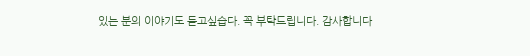있는 분의 이야기도 듣고싶습다. 꼭 부탁드립니다. 감사합니다